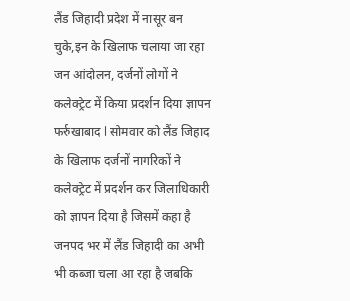लैंड जिहादी प्रदेश में नासूर बन चुके,इन के खिलाफ चलाया जा रहा जन आंदोलन, दर्जनों लोगों ने कलेक्ट्रेट में किया प्रदर्शन दिया ज्ञापन
फर्रुखाबाद l सोमवार को लैंड जिहाद के खिलाफ दर्जनों नागरिकों ने कलेक्ट्रेट में प्रदर्शन कर जिलाधिकारी को ज्ञापन दिया है जिसमें कहा है जनपद भर में लैंड जिहादी का अभी भी कब्जा चला आ रहा है जबकि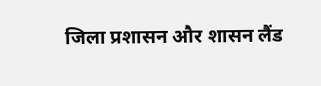जिला प्रशासन और शासन लैंड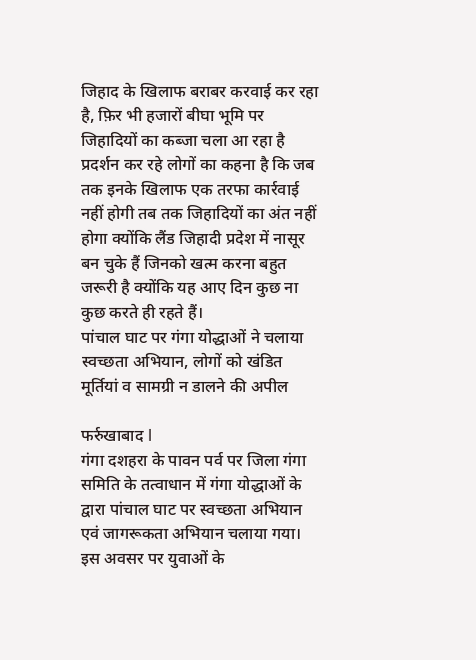जिहाद के खिलाफ बराबर करवाई कर रहा है, फ़िर भी हजारों बीघा भूमि पर जिहादियों का कब्जा चला आ रहा है प्रदर्शन कर रहे लोगों का कहना है कि जब तक इनके खिलाफ एक तरफा कार्रवाई नहीं होगी तब तक जिहादियों का अंत नहीं होगा क्योंकि लैंड जिहादी प्रदेश में नासूर बन चुके हैं जिनको खत्म करना बहुत जरूरी है क्योंकि यह आए दिन कुछ ना कुछ करते ही रहते हैं।
पांचाल घाट पर गंगा योद्धाओं ने चलाया स्वच्छता अभियान, लोगों को खंडित मूर्तियां व सामग्री न डालने की अपील

फर्रुखाबाद l
गंगा दशहरा के पावन पर्व पर जिला गंगा समिति के तत्वाधान में गंगा योद्धाओं के द्वारा पांचाल घाट पर स्वच्छता अभियान एवं जागरूकता अभियान चलाया गया। इस अवसर पर युवाओं के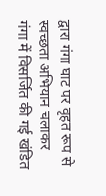द्वारा गंगा घाट पर वृहत रूप से स्वच्छता अभियान चलाकर गंगा में विसर्जित की गई खंडित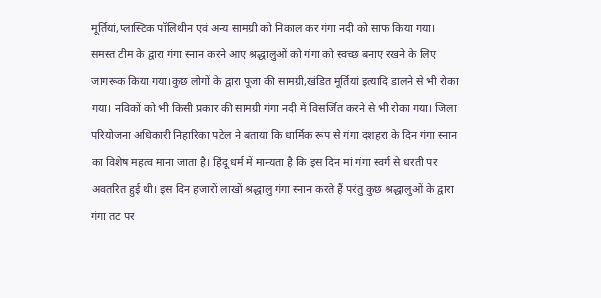मूर्तियां,प्लास्टिक पॉलिथीन एवं अन्य सामग्री को निकाल कर गंगा नदी को साफ किया गया।  समस्त टीम के द्वारा गंगा स्नान करने आए श्रद्धालुओं को गंगा को स्वच्छ बनाए रखने के लिए जागरूक किया गया।कुछ लोगों के द्वारा पूजा की सामग्री,खंडित मूर्तियां इत्यादि डालने से भी रोका गया। नविकों को भी किसी प्रकार की सामग्री गंगा नदी में विसर्जित करने से भी रोका गया। जिला परियोजना अधिकारी निहारिका पटेल ने बताया कि धार्मिक रूप से गंगा दशहरा के दिन गंगा स्नान का विशेष महत्व माना जाता है। हिंदू धर्म में मान्यता है कि इस दिन मां गंगा स्वर्ग से धरती पर अवतरित हुई थी। इस दिन हजारों लाखों श्रद्धालु गंगा स्नान करते हैं परंतु कुछ श्रद्धालुओं के द्वारा गंगा तट पर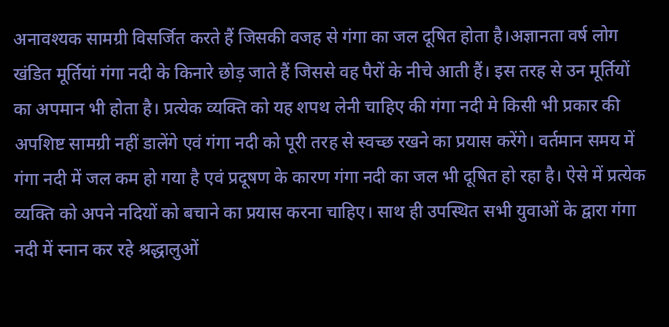अनावश्यक सामग्री विसर्जित करते हैं जिसकी वजह से गंगा का जल दूषित होता है।अज्ञानता वर्ष लोग खंडित मूर्तियां गंगा नदी के किनारे छोड़ जाते हैं जिससे वह पैरों के नीचे आती हैं। इस तरह से उन मूर्तियों का अपमान भी होता है। प्रत्येक व्यक्ति को यह शपथ लेनी चाहिए की गंगा नदी मे किसी भी प्रकार की अपशिष्ट सामग्री नहीं डालेंगे एवं गंगा नदी को पूरी तरह से स्वच्छ रखने का प्रयास करेंगे। वर्तमान समय में गंगा नदी में जल कम हो गया है एवं प्रदूषण के कारण गंगा नदी का जल भी दूषित हो रहा है। ऐसे में प्रत्येक व्यक्ति को अपने नदियों को बचाने का प्रयास करना चाहिए। साथ ही उपस्थित सभी युवाओं के द्वारा गंगा नदी में स्नान कर रहे श्रद्धालुओं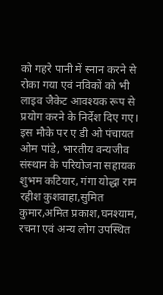को गहरे पानी में स्नान करने से रोका गया एवं नविकों को भी लाइव जैकेट आवश्यक रूप से प्रयोग करने के निर्देश दिए गए। इस मौके पर ए डी ओ पंचायत ओम पांडे, भारतीय वन्यजीव संस्थान के परियोजना सहायक शुभम कटियार, गंगा योद्धा राम रहीश कुशवाहा,सुमित कुमार,अमित प्रकाश,घनश्याम, रचना एवं अन्य लोग उपस्थित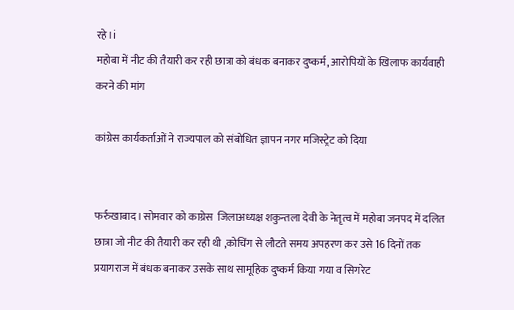रहे।i
महोबा में नीट की तैयारी कर रही छात्रा को बंधक बनाकर दुष्कर्म, आरोपियों के खिलाफ कार्यवाही करने की मांग

कांग्रेस कार्यकर्ताओं ने राज्यपाल को संबोधित ज्ञापन नगर मजिस्ट्रेट को दिया


फर्रुखाबाद। सोमवार को काग्रेस  जिलाअध्यक्ष शकुन्तला देवी के नेतृत्व में महोबा जनपद में दलित छात्रा जो नीट की तैयारी कर रही थी ,कोचिंग से लौटते समय अपहरण कर उसे 16 दिनों तक प्रयागराज में बंधक बनाकर उसके साथ सामूहिक दुष्कर्म किया गया व सिगरेट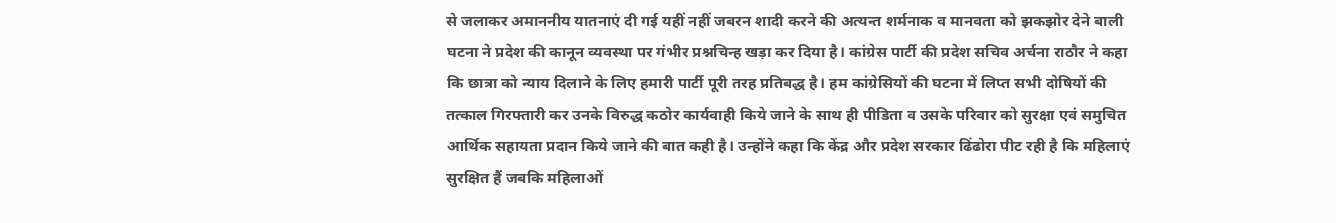से जलाकर अमाननीय यातनाएं दी गई यहीं नहीं जबरन शादी करने की अत्यन्त शर्मनाक व मानवता को झकझोर देने बाली घटना ने प्रदेश की कानून व्यवस्था पर गंभीर प्रश्नचिन्ह खड़ा कर दिया है। कांग्रेस पार्टी की प्रदेश सचिव अर्चना राठौर ने कहा कि छात्रा को न्याय दिलाने के लिए हमारी पार्टी पूरी तरह प्रतिबद्ध है। हम कांग्रेसियों की घटना में लिप्त सभी दोषियों की तत्काल गिरफ्तारी कर उनके विरुद्ध कठोर कार्यवाही किये जाने के साथ ही पीडिता व उसके परिवार को सुरक्षा एवं समुचित आर्थिक सहायता प्रदान किये जाने की बात कही है। उन्होंने कहा कि केंद्र और प्रदेश सरकार ढिंढोरा पीट रही है कि महिलाएं सुरक्षित हैं जबकि महिलाओं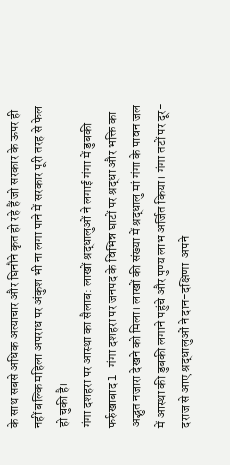के साथ सबसे अधिक अत्याचार और घिनौने कृत हो रहे हैं जो सरकार के ऊपर ही नहीं बल्कि महिला अपराध पर अंकुश भी ना लगा पाने में सरकार पूरी तरह से फेल हो चुकी है।
गंगा दशहरा पर आस्था का सैलाब: लाखों श्रद्धालुओं ने लगाई गंगा में डुबकी
फर्रुखाबाद l गंगा दशहरा पर जनपद के विभिन्न घाटों पर श्रद्धा और भक्ति का अद्भुत नजारा देखने को मिला। लाखों की संख्या में श्रद्धालु मां गंगा के पावन जल में आस्था की डुबकी लगाने पहुंचे और पुण्य लाभ अर्जित किया। गंगा तटों पर दूर-दराज से आए श्रद्धालुओं ने दान-दक्षिणा  अपने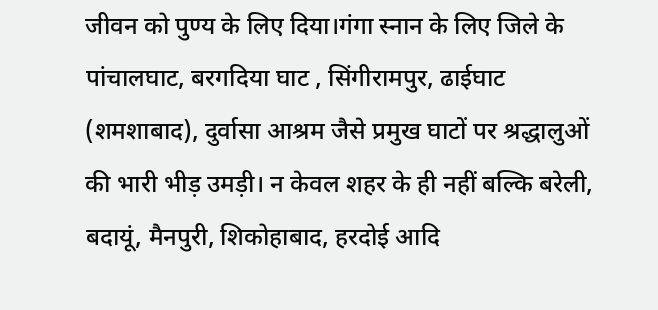जीवन को पुण्य के लिए दिया।गंगा स्नान के लिए जिले के पांचालघाट, बरगदिया घाट , सिंगीरामपुर, ढाईघाट (शमशाबाद), दुर्वासा आश्रम जैसे प्रमुख घाटों पर श्रद्धालुओं की भारी भीड़ उमड़ी। न केवल शहर के ही नहीं बल्कि बरेली, बदायूं, मैनपुरी, शिकोहाबाद, हरदोई आदि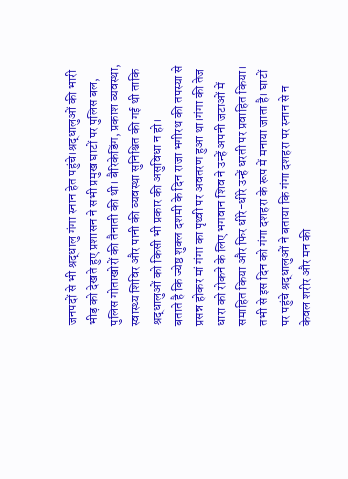जनपदों से भी श्रद्धालु गंगा स्नान हेत पहुंचे।श्रद्धालुओं की भारी भीड़ को देखते हुए प्रशासन ने सभी प्रमुख घाटों पर पुलिस बल, पुलिस गोताखोरों की तैनाती की थी। बैरिकेडिंग, प्रकाश व्यवस्था, स्वास्थ्य शिविर और पानी की व्यवस्था सुनिश्चित की गई थी ताकि श्रद्धालुओं को किसी भी प्रकार की असुविधा न हो।
बताते है कि ज्येष्ठ शुक्ल दशमी के दिन राजा भगीरथ की तपस्या से प्रसन्न होकर मां गंगा का पृथ्वी पर अवतरण हुआ था।गंगा की तेज धारा को रोकने के लिए भगवान शिव ने उन्हें अपनी जटाओं में समाहित किया और फिर धीरे-धीरे उन्हें धरती पर प्रवाहित किया। तभी से इस दिन को गंगा दशहरा के रूप में मनाया जाता है। घाटों पर पहुंचे श्रद्धालुओं ने बताया कि गंगा दशहरा पर स्नान से न केवल शरीर और मन की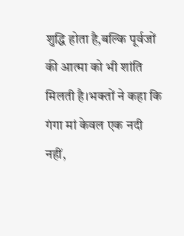शुद्धि होता है,बल्कि पूर्वजों की आत्मा को भी शांति मिलती है।भक्तों ने कहा कि गंगा मां केवल एक नदी नहीं,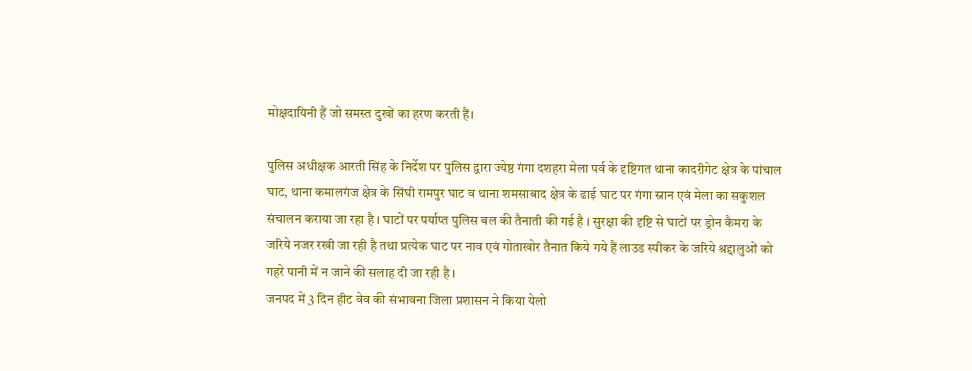मोक्षदायिनी हैं जो समस्त दुखों का हरण करती हैं।

पुलिस अधीक्षक आरती सिंह के निर्देश पर पुलिस द्वारा ज्येष्ठ गंगा दशहरा मेला पर्व के दृष्टिगत थाना कादरीगेट क्षेत्र के पांचाल घाट, थाना कमालगंज क्षेत्र के सिंघी रामपुर घाट व थाना शमसाबाद क्षेत्र के ढाई घाट पर गंगा स्नान एवं मेला का सकुशल संचालन कराया जा रहा है । घाटों पर पर्याप्त पुलिस बल की तैनाती की गई है । सुरक्षा की दृष्टि से घाटों पर ड्रोन कैमरा के जरिये नजर रखी जा रही है तथा प्रत्येक घाट पर नाव एवं गोताखोर तैनात किये गये हैं लाउड स्पीकर के जरिये श्रद्दालुओं को गहरे पानी में न जाने की सलाह दी जा रही है ।
जनपद में 3 दिन हीट वेव की संभावना जिला प्रशासन ने किया येलो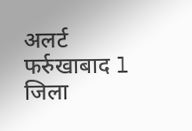अलर्ट
फर्रुखाबाद l
जिला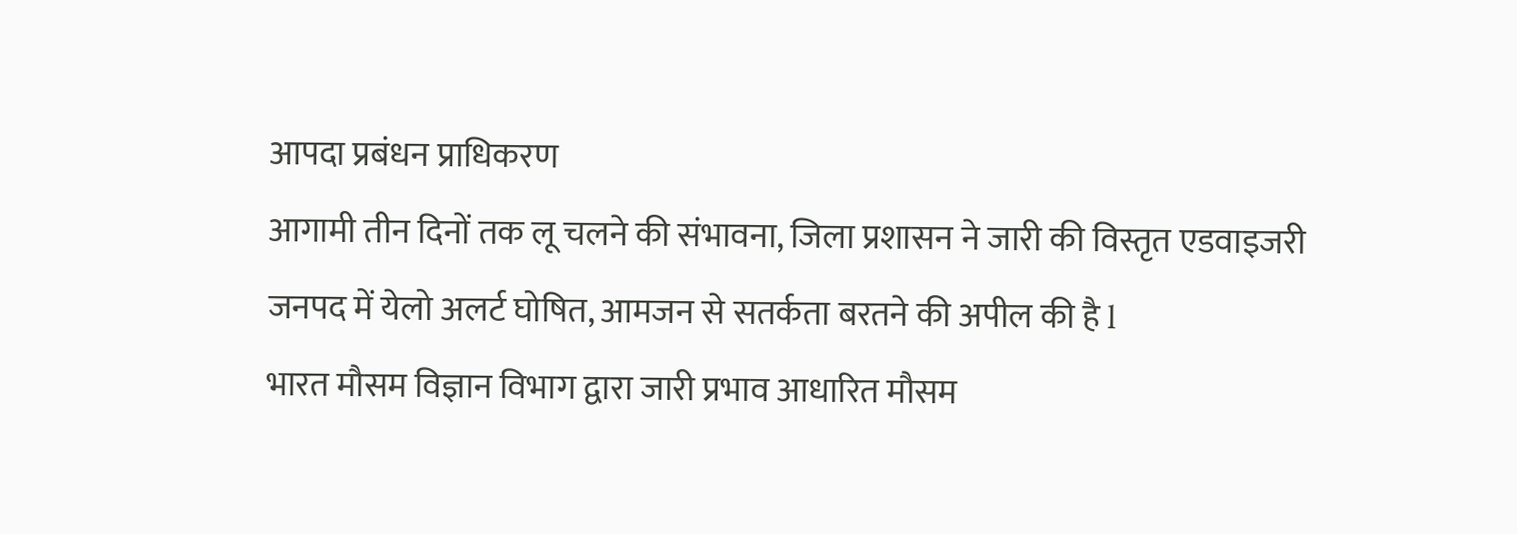आपदा प्रबंधन प्राधिकरण
आगामी तीन दिनों तक लू चलने की संभावना, जिला प्रशासन ने जारी की विस्तृत एडवाइजरी
जनपद में येलो अलर्ट घोषित, आमजन से सतर्कता बरतने की अपील की है l
भारत मौसम विज्ञान विभाग द्वारा जारी प्रभाव आधारित मौसम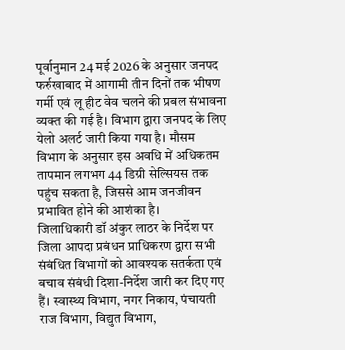पूर्वानुमान 24 मई 2026 के अनुसार जनपद फर्रुखाबाद में आगामी तीन दिनों तक भीषण गर्मी एवं लू हीट वेव चलने की प्रबल संभावना व्यक्त की गई है। विभाग द्वारा जनपद के लिए येलो अलर्ट जारी किया गया है। मौसम विभाग के अनुसार इस अवधि में अधिकतम तापमान लगभग 44 डिग्री सेल्सियस तक पहुंच सकता है, जिससे आम जनजीवन प्रभावित होने की आशंका है।
जिलाधिकारी डॉ अंकुर लाठर के निर्देश पर जिला आपदा प्रबंधन प्राधिकरण द्वारा सभी संबंधित विभागों को आवश्यक सतर्कता एवं बचाव संबंधी दिशा-निर्देश जारी कर दिए गए हैं। स्वास्थ्य विभाग, नगर निकाय, पंचायती राज विभाग, विद्युत विभाग,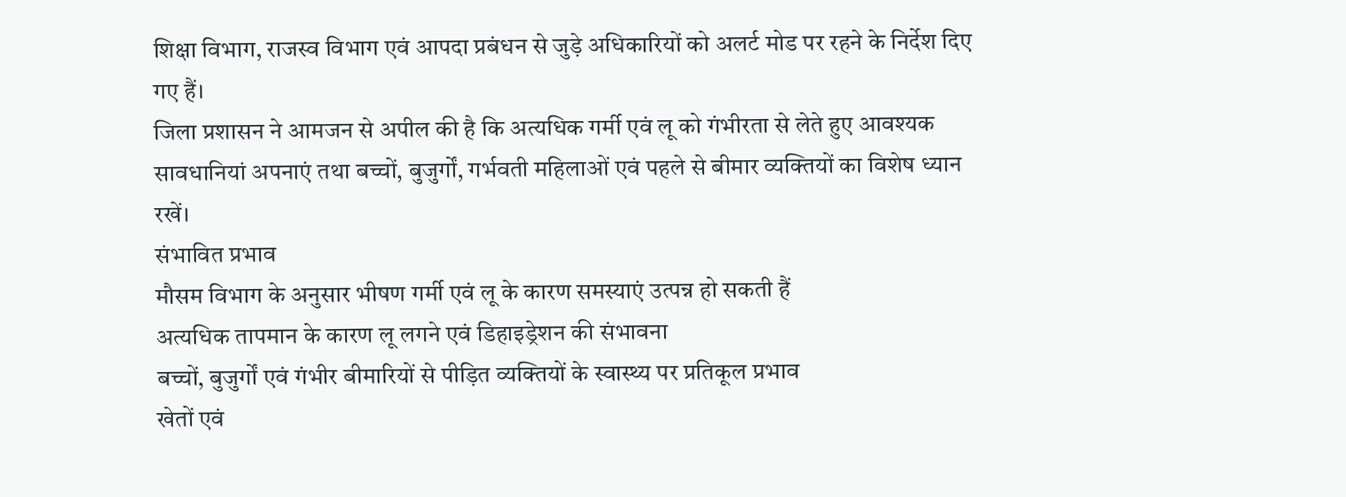शिक्षा विभाग, राजस्व विभाग एवं आपदा प्रबंधन से जुड़े अधिकारियों को अलर्ट मोड पर रहने के निर्देश दिए गए हैं।
जिला प्रशासन ने आमजन से अपील की है कि अत्यधिक गर्मी एवं लू को गंभीरता से लेते हुए आवश्यक सावधानियां अपनाएं तथा बच्चों, बुजुर्गों, गर्भवती महिलाओं एवं पहले से बीमार व्यक्तियों का विशेष ध्यान रखें।
संभावित प्रभाव
मौसम विभाग के अनुसार भीषण गर्मी एवं लू के कारण समस्याएं उत्पन्न हो सकती हैं
अत्यधिक तापमान के कारण लू लगने एवं डिहाइड्रेशन की संभावना
बच्चों, बुजुर्गों एवं गंभीर बीमारियों से पीड़ित व्यक्तियों के स्वास्थ्य पर प्रतिकूल प्रभाव
खेतों एवं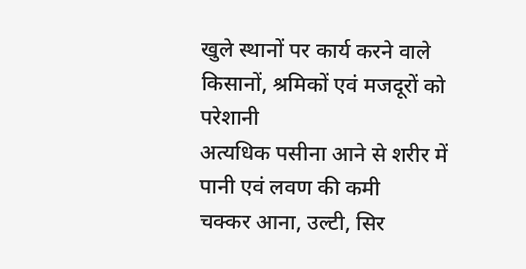खुले स्थानों पर कार्य करने वाले किसानों, श्रमिकों एवं मजदूरों को परेशानी
अत्यधिक पसीना आने से शरीर में पानी एवं लवण की कमी
चक्कर आना, उल्टी, सिर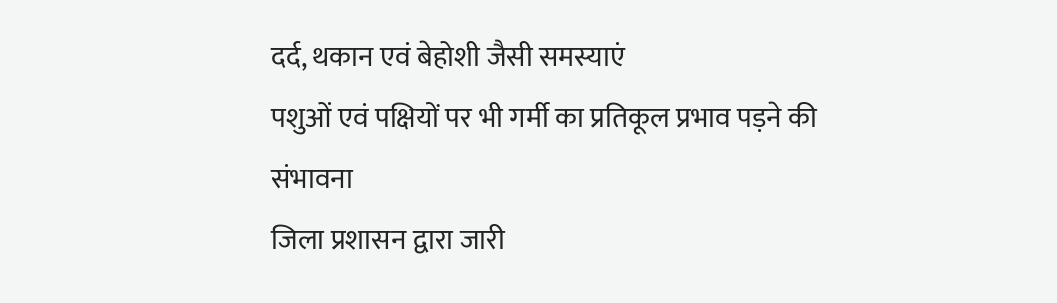दर्द, थकान एवं बेहोशी जैसी समस्याएं
पशुओं एवं पक्षियों पर भी गर्मी का प्रतिकूल प्रभाव पड़ने की संभावना
जिला प्रशासन द्वारा जारी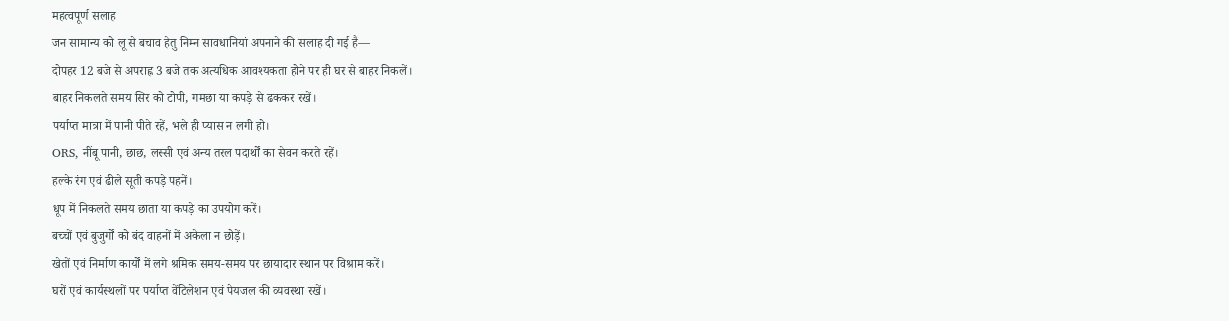महत्वपूर्ण सलाह
जन सामान्य को लू से बचाव हेतु निम्न सावधानियां अपनाने की सलाह दी गई है—
दोपहर 12 बजे से अपराह्न 3 बजे तक अत्यधिक आवश्यकता होने पर ही घर से बाहर निकलें।
बाहर निकलते समय सिर को टोपी, गमछा या कपड़े से ढककर रखें।
पर्याप्त मात्रा में पानी पीते रहें, भले ही प्यास न लगी हो।
ORS, नींबू पानी, छाछ, लस्सी एवं अन्य तरल पदार्थों का सेवन करते रहें।
हल्के रंग एवं ढीले सूती कपड़े पहनें।
धूप में निकलते समय छाता या कपड़े का उपयोग करें।
बच्चों एवं बुजुर्गों को बंद वाहनों में अकेला न छोड़ें।
खेतों एवं निर्माण कार्यों में लगे श्रमिक समय-समय पर छायादार स्थान पर विश्राम करें।
घरों एवं कार्यस्थलों पर पर्याप्त वेंटिलेशन एवं पेयजल की व्यवस्था रखें।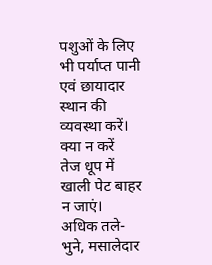पशुओं के लिए भी पर्याप्त पानी एवं छायादार स्थान की व्यवस्था करें।
क्या न करें
तेज धूप में खाली पेट बाहर न जाएं।
अधिक तले-भुने, मसालेदार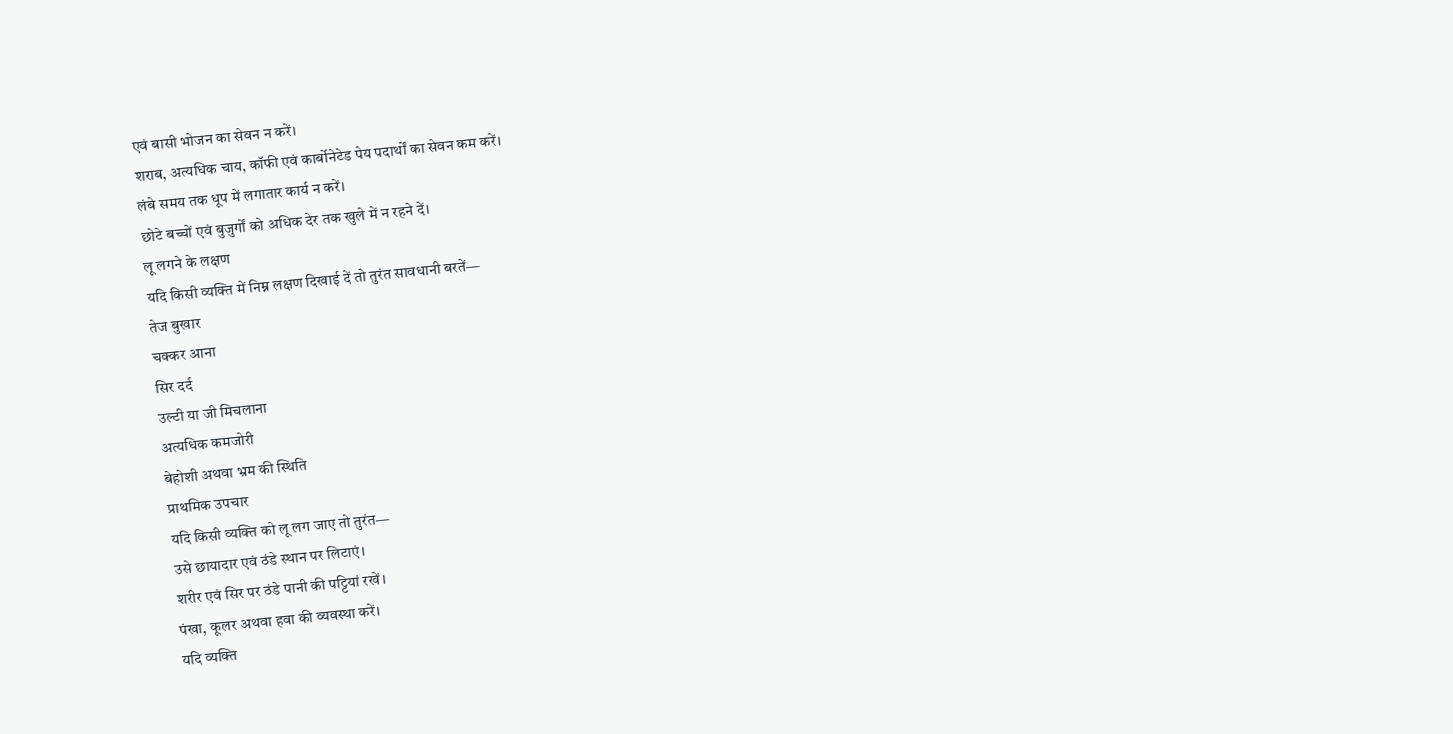एवं बासी भोजन का सेवन न करें।
शराब, अत्यधिक चाय, कॉफी एवं कार्बोनेटेड पेय पदार्थों का सेवन कम करें।
लंबे समय तक धूप में लगातार कार्य न करें।
छोटे बच्चों एवं बुजुर्गों को अधिक देर तक खुले में न रहने दें।
लू लगने के लक्षण
यदि किसी व्यक्ति में निम्न लक्षण दिखाई दें तो तुरंत सावधानी बरतें—
तेज बुखार
चक्कर आना
सिर दर्द
उल्टी या जी मिचलाना
अत्यधिक कमजोरी
बेहोशी अथवा भ्रम की स्थिति
प्राथमिक उपचार
यदि किसी व्यक्ति को लू लग जाए तो तुरंत—
उसे छायादार एवं ठंडे स्थान पर लिटाएं।
शरीर एवं सिर पर ठंडे पानी की पट्टियां रखें।
पंखा, कूलर अथवा हवा की व्यवस्था करें।
यदि व्यक्ति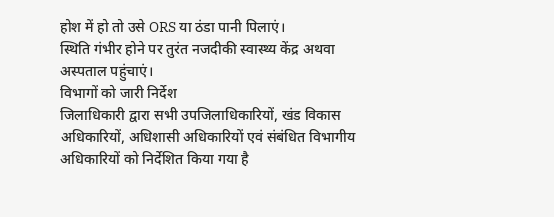होश में हो तो उसे ORS या ठंडा पानी पिलाएं।
स्थिति गंभीर होने पर तुरंत नजदीकी स्वास्थ्य केंद्र अथवा अस्पताल पहुंचाएं।
विभागों को जारी निर्देश
जिलाधिकारी द्वारा सभी उपजिलाधिकारियों, खंड विकास अधिकारियों, अधिशासी अधिकारियों एवं संबंधित विभागीय अधिकारियों को निर्देशित किया गया है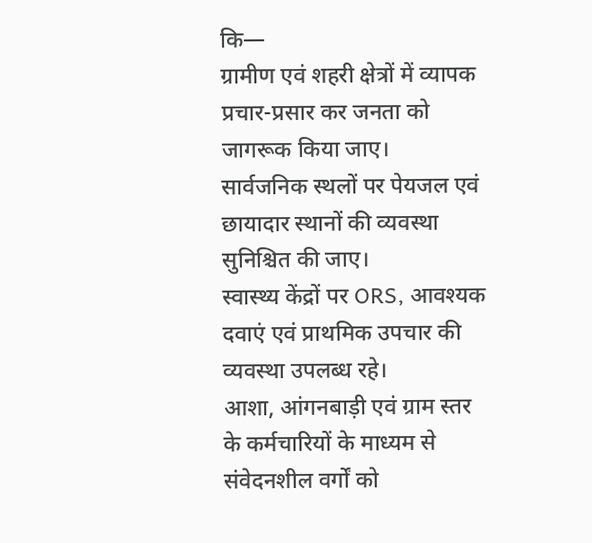कि—
ग्रामीण एवं शहरी क्षेत्रों में व्यापक प्रचार-प्रसार कर जनता को जागरूक किया जाए।
सार्वजनिक स्थलों पर पेयजल एवं छायादार स्थानों की व्यवस्था सुनिश्चित की जाए।
स्वास्थ्य केंद्रों पर ORS, आवश्यक दवाएं एवं प्राथमिक उपचार की व्यवस्था उपलब्ध रहे।
आशा, आंगनबाड़ी एवं ग्राम स्तर के कर्मचारियों के माध्यम से संवेदनशील वर्गों को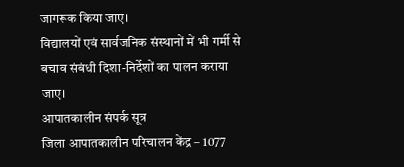जागरूक किया जाए।
विद्यालयों एवं सार्वजनिक संस्थानों में भी गर्मी से बचाव संबंधी दिशा-निर्देशों का पालन कराया जाए।
आपातकालीन संपर्क सूत्र
जिला आपातकालीन परिचालन केंद्र – 1077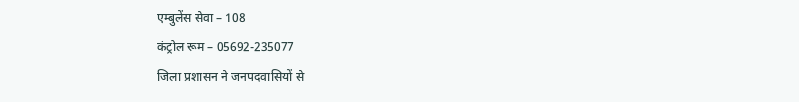एम्बुलेंस सेवा – 108
कंट्रोल रूम – 05692-235077
जिला प्रशासन ने जनपदवासियों से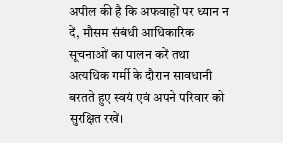अपील की है कि अफवाहों पर ध्यान न दें, मौसम संबंधी आधिकारिक सूचनाओं का पालन करें तथा अत्यधिक गर्मी के दौरान सावधानी बरतते हुए स्वयं एवं अपने परिवार को सुरक्षित रखें।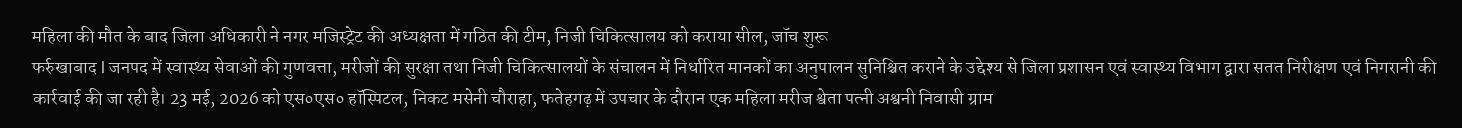महिला की मौत के बाद जिला अधिकारी ने नगर मजिस्ट्रेट की अध्यक्षता में गठित की टीम, निजी चिकित्सालय को कराया सील, जॉच शुरू
फर्रुखाबाद l जनपद में स्वास्थ्य सेवाओं की गुणवत्ता, मरीजों की सुरक्षा तथा निजी चिकित्सालयों के संचालन में निर्धारित मानकों का अनुपालन सुनिश्चित कराने के उद्देश्य से जिला प्रशासन एवं स्वास्थ्य विभाग द्वारा सतत निरीक्षण एवं निगरानी की कार्रवाई की जा रही है। 23 मई, 2026 को एस०एस० हॉस्पिटल, निकट मसेनी चौराहा, फतेहगढ़ में उपचार के दौरान एक महिला मरीज श्वेता पत्नी अश्वनी निवासी ग्राम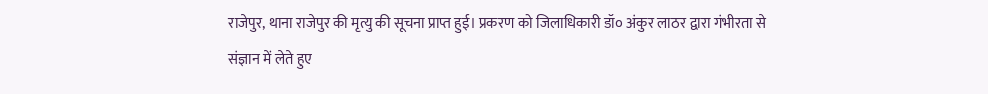राजेपुर, थाना राजेपुर की मृत्यु की सूचना प्राप्त हुई। प्रकरण को जिलाधिकारी डॉ० अंकुर लाठर द्वारा गंभीरता से संज्ञान में लेते हुए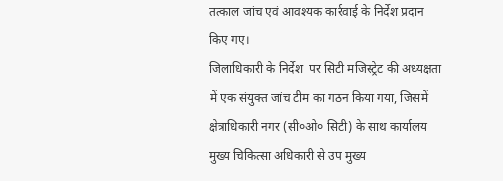तत्काल जांच एवं आवश्यक कार्रवाई के निर्देश प्रदान किए गए।
जिलाधिकारी के निर्देश  पर सिटी मजिस्ट्रेट की अध्यक्षता में एक संयुक्त जांच टीम का गठन किया गया, जिसमें क्षेत्राधिकारी नगर (सी०ओ० सिटी) के साथ कार्यालय मुख्य चिकित्सा अधिकारी से उप मुख्य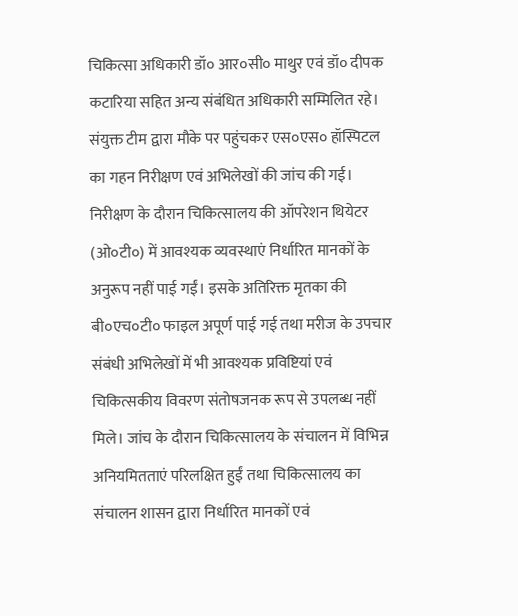चिकित्सा अधिकारी डॉ० आर०सी० माथुर एवं डॉ० दीपक कटारिया सहित अन्य संबंधित अधिकारी सम्मिलित रहे। संयुक्त टीम द्वारा मौके पर पहुंचकर एस०एस० हॉस्पिटल का गहन निरीक्षण एवं अभिलेखों की जांच की गई।
निरीक्षण के दौरान चिकित्सालय की ऑपरेशन थियेटर (ओ०टी०) में आवश्यक व्यवस्थाएं निर्धारित मानकों के अनुरूप नहीं पाई गईं। इसके अतिरिक्त मृतका की बी०एच०टी० फाइल अपूर्ण पाई गई तथा मरीज के उपचार संबंधी अभिलेखों में भी आवश्यक प्रविष्टियां एवं चिकित्सकीय विवरण संतोषजनक रूप से उपलब्ध नहीं मिले। जांच के दौरान चिकित्सालय के संचालन में विभिन्न अनियमितताएं परिलक्षित हुईं तथा चिकित्सालय का संचालन शासन द्वारा निर्धारित मानकों एवं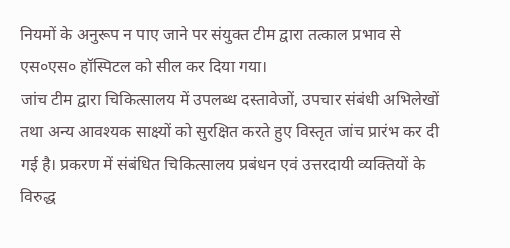नियमों के अनुरूप न पाए जाने पर संयुक्त टीम द्वारा तत्काल प्रभाव से एस०एस० हॉस्पिटल को सील कर दिया गया।
जांच टीम द्वारा चिकित्सालय में उपलब्ध दस्तावेजों, उपचार संबंधी अभिलेखों तथा अन्य आवश्यक साक्ष्यों को सुरक्षित करते हुए विस्तृत जांच प्रारंभ कर दी गई है। प्रकरण में संबंधित चिकित्सालय प्रबंधन एवं उत्तरदायी व्यक्तियों के विरुद्ध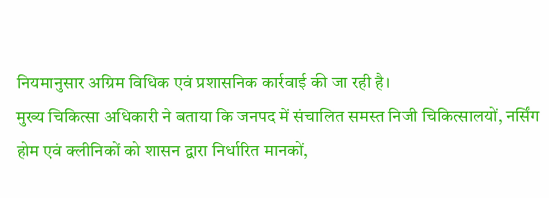नियमानुसार अग्रिम विधिक एवं प्रशासनिक कार्रवाई की जा रही है।
मुख्य चिकित्सा अधिकारी ने बताया कि जनपद में संचालित समस्त निजी चिकित्सालयों, नर्सिंग होम एवं क्लीनिकों को शासन द्वारा निर्धारित मानकों,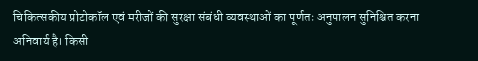चिकित्सकीय प्रोटोकॉल एवं मरीजों की सुरक्षा संबंधी व्यवस्थाओं का पूर्णतः अनुपालन सुनिश्चित करना अनिवार्य है। किसी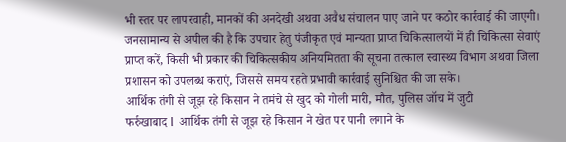भी स्तर पर लापरवाही, मानकों की अनदेखी अथवा अवैध संचालन पाए जाने पर कठोर कार्रवाई की जाएगी।
जनसामान्य से अपील की है कि उपचार हेतु पंजीकृत एवं मान्यता प्राप्त चिकित्सालयों में ही चिकित्सा सेवाएं प्राप्त करें, किसी भी प्रकार की चिकित्सकीय अनियमितता की सूचना तत्काल स्वास्थ्य विभाग अथवा जिला प्रशासन को उपलब्ध कराएं, जिससे समय रहते प्रभावी कार्रवाई सुनिश्चित की जा सके।
आर्थिक तंगी से जूझ रहे किसान ने तमंचे से खुद को गोली मारी, मौत, पुलिस जॉच में जुटी
फर्रुखाबाद l  आर्थिक तंगी से जूझ रहे किसान ने खेत पर पानी लगाने के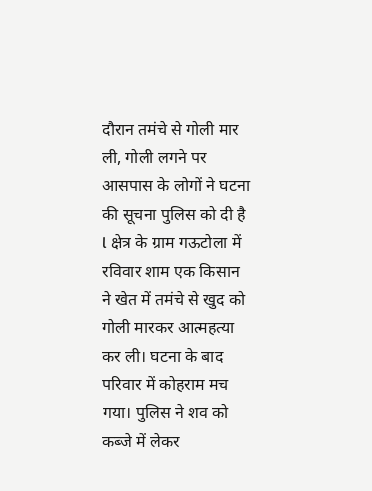दौरान तमंचे से गोली मार ली, गोली लगने पर आसपास के लोगों ने घटना की सूचना पुलिस को दी है l क्षेत्र के ग्राम गऊटोला में रविवार शाम एक किसान ने खेत में तमंचे से खुद को गोली मारकर आत्महत्या कर ली। घटना के बाद परिवार में कोहराम मच गया। पुलिस ने शव को कब्जे में लेकर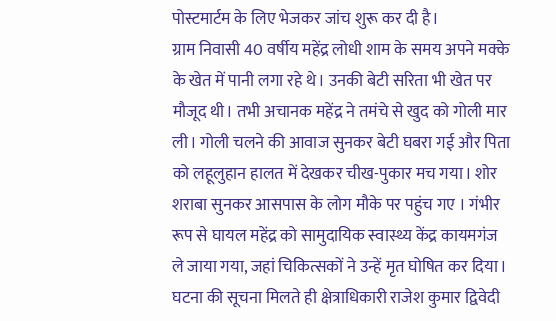पोस्टमार्टम के लिए भेजकर जांच शुरू कर दी है।
ग्राम निवासी 40 वर्षीय महेंद्र लोधी शाम के समय अपने मक्के के खेत में पानी लगा रहे थे। उनकी बेटी सरिता भी खेत पर मौजूद थी। तभी अचानक महेंद्र ने तमंचे से खुद को गोली मार ली। गोली चलने की आवाज सुनकर बेटी घबरा गई और पिता को लहूलुहान हालत में देखकर चीख-पुकार मच गया। शोर शराबा सुनकर आसपास के लोग मौके पर पहुंच गए । गंभीर रूप से घायल महेंद्र को सामुदायिक स्वास्थ्य केंद्र कायमगंज ले जाया गया, जहां चिकित्सकों ने उन्हें मृत घोषित कर दिया।
घटना की सूचना मिलते ही क्षेत्राधिकारी राजेश कुमार द्विवेदी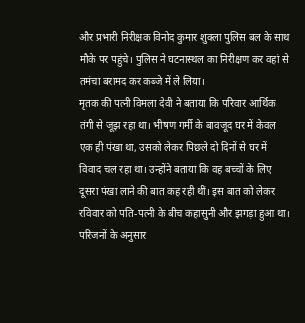और प्रभारी निरीक्षक विनोद कुमार शुक्ला पुलिस बल के साथ मौके पर पहुंचे। पुलिस ने घटनास्थल का निरीक्षण कर वहां से तमंचा बरामद कर कब्जे में ले लिया।
मृतक की पत्नी विमला देवी ने बताया कि परिवार आर्थिक तंगी से जूझ रहा था। भीषण गर्मी के बावजूद घर में केवल एक ही पंखा था, उसको लेकर पिछले दो दिनों से घर में विवाद चल रहा था। उन्होंने बताया कि वह बच्चों के लिए दूसरा पंखा लाने की बात कह रही थीं। इस बात को लेकर रविवार को पति-पत्नी के बीच कहासुनी और झगड़ा हुआ था।
परिजनों के अनुसार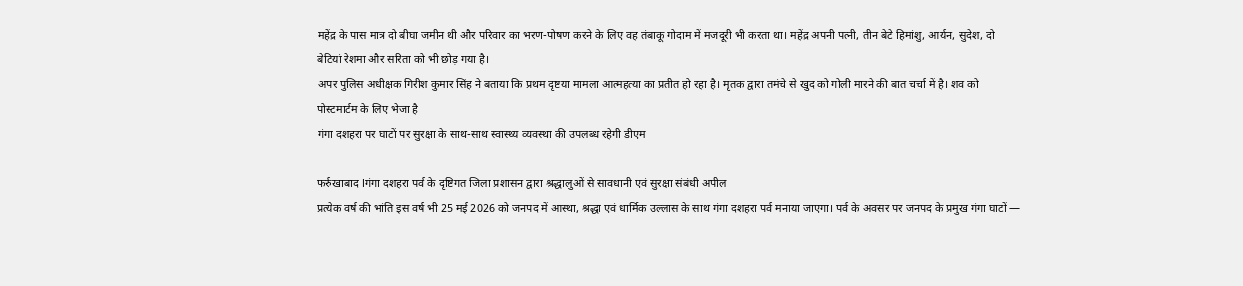महेंद्र के पास मात्र दो बीघा जमीन थी और परिवार का भरण-पोषण करने के लिए वह तंबाकू गोदाम में मजदूरी भी करता था। महेंद्र अपनी पत्नी, तीन बेटे हिमांशु, आर्यन, सुदेश, दो बेटियां रेशमा और सरिता को भी छोड़ गया है।
अपर पुलिस अधीक्षक गिरीश कुमार सिंह ने बताया कि प्रथम दृष्टया मामला आत्महत्या का प्रतीत हो रहा है। मृतक द्वारा तमंचे से खुद को गोली मारने की बात चर्चा में है। शव को पोस्टमार्टम के लिए भेजा है
गंगा दशहरा पर घाटों पर सुरक्षा के साथ-साथ स्वास्थ्य व्यवस्था की उपलब्ध रहेगी डीएम

फर्रुखाबाद lगंगा दशहरा पर्व के दृष्टिगत जिला प्रशासन द्वारा श्रद्धालुओं से सावधानी एवं सुरक्षा संबंधी अपील
प्रत्येक वर्ष की भांति इस वर्ष भी 25 मई 2026 को जनपद में आस्था, श्रद्धा एवं धार्मिक उल्लास के साथ गंगा दशहरा पर्व मनाया जाएगा। पर्व के अवसर पर जनपद के प्रमुख गंगा घाटों —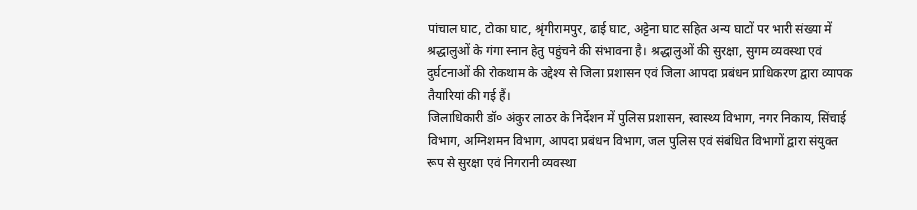पांचाल घाट, टोका घाट, श्रृंगीरामपुर, ढाई घाट, अट्टेना घाट सहित अन्य घाटों पर भारी संख्या में श्रद्धालुओं के गंगा स्नान हेतु पहुंचने की संभावना है। श्रद्धालुओं की सुरक्षा, सुगम व्यवस्था एवं दुर्घटनाओं की रोकथाम के उद्देश्य से जिला प्रशासन एवं जिला आपदा प्रबंधन प्राधिकरण द्वारा व्यापक तैयारियां की गई हैं।
जिलाधिकारी डॉ० अंकुर लाठर के निर्देशन में पुलिस प्रशासन, स्वास्थ्य विभाग, नगर निकाय, सिंचाई विभाग, अग्निशमन विभाग, आपदा प्रबंधन विभाग, जल पुलिस एवं संबंधित विभागों द्वारा संयुक्त रूप से सुरक्षा एवं निगरानी व्यवस्था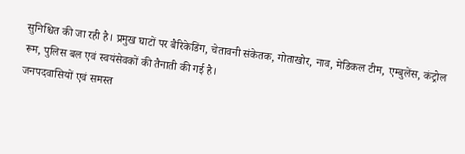सुनिश्चित की जा रही है। प्रमुख घाटों पर बैरिकेडिंग, चेतावनी संकेतक, गोताखोर, नाव, मेडिकल टीम, एम्बुलेंस, कंट्रोल रूम, पुलिस बल एवं स्वयंसेवकों की तैनाती की गई है।
जनपदवासियों एवं समस्त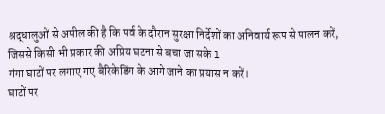श्रद्धालुओं से अपील की है कि पर्व के दौरान सुरक्षा निर्देशों का अनिवार्य रूप से पालन करें, जिससे किसी भी प्रकार की अप्रिय घटना से बचा जा सके l
गंगा घाटों पर लगाए गए बैरिकेडिंग के आगे जाने का प्रयास न करें।
घाटों पर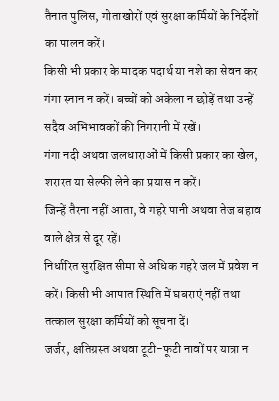तैनात पुलिस, गोताखोरों एवं सुरक्षा कर्मियों के निर्देशों का पालन करें।
किसी भी प्रकार के मादक पदार्थ या नशे का सेवन कर गंगा स्नान न करें। बच्चों को अकेला न छोड़ें तथा उन्हें सदैव अभिभावकों की निगरानी में रखें।
गंगा नदी अथवा जलधाराओं में किसी प्रकार का खेल, शरारत या सेल्फी लेने का प्रयास न करें।
जिन्हें तैरना नहीं आता, वे गहरे पानी अथवा तेज बहाव वाले क्षेत्र से दूर रहें।
निर्धारित सुरक्षित सीमा से अधिक गहरे जल में प्रवेश न करें। किसी भी आपात स्थिति में घबराएं नहीं तथा तत्काल सुरक्षा कर्मियों को सूचना दें।
जर्जर, क्षतिग्रस्त अथवा टूटी-फूटी नावों पर यात्रा न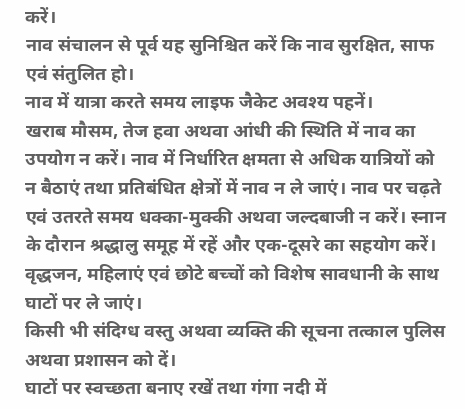करें।
नाव संचालन से पूर्व यह सुनिश्चित करें कि नाव सुरक्षित, साफ एवं संतुलित हो।
नाव में यात्रा करते समय लाइफ जैकेट अवश्य पहनें।
खराब मौसम, तेज हवा अथवा आंधी की स्थिति में नाव का उपयोग न करें। नाव में निर्धारित क्षमता से अधिक यात्रियों को न बैठाएं तथा प्रतिबंधित क्षेत्रों में नाव न ले जाएं। नाव पर चढ़ते एवं उतरते समय धक्का-मुक्की अथवा जल्दबाजी न करें। स्नान के दौरान श्रद्धालु समूह में रहें और एक-दूसरे का सहयोग करें। वृद्धजन, महिलाएं एवं छोटे बच्चों को विशेष सावधानी के साथ घाटों पर ले जाएं।
किसी भी संदिग्ध वस्तु अथवा व्यक्ति की सूचना तत्काल पुलिस अथवा प्रशासन को दें।
घाटों पर स्वच्छता बनाए रखें तथा गंगा नदी में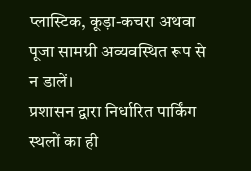प्लास्टिक, कूड़ा-कचरा अथवा पूजा सामग्री अव्यवस्थित रूप से न डालें।
प्रशासन द्वारा निर्धारित पार्किंग स्थलों का ही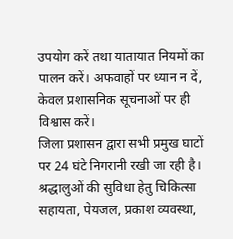उपयोग करें तथा यातायात नियमों का पालन करें। अफवाहों पर ध्यान न दें, केवल प्रशासनिक सूचनाओं पर ही विश्वास करें।
जिला प्रशासन द्वारा सभी प्रमुख घाटों पर 24 घंटे निगरानी रखी जा रही है। श्रद्धालुओं की सुविधा हेतु चिकित्सा सहायता, पेयजल, प्रकाश व्यवस्था,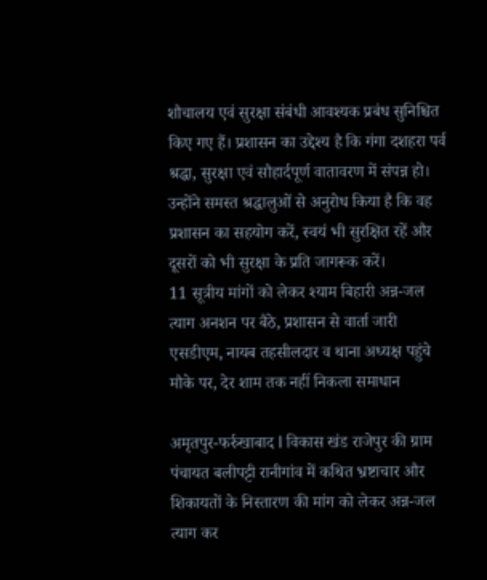शौचालय एवं सुरक्षा संबंधी आवश्यक प्रबंध सुनिश्चित किए गए हैं। प्रशासन का उद्देश्य है कि गंगा दशहरा पर्व श्रद्धा, सुरक्षा एवं सौहार्दपूर्ण वातावरण में संपन्न हो।
उन्होंने समस्त श्रद्धालुओं से अनुरोध किया है कि वह प्रशासन का सहयोग करें, स्वयं भी सुरक्षित रहें और दूसरों को भी सुरक्षा के प्रति जागरूक करें।
11 सूत्रीय मांगों को लेकर श्याम बिहारी अन्न-जल त्याग अनशन पर बैठे, प्रशासन से वार्ता जारी
एसडीएम, नायब तहसीलदार व थाना अध्यक्ष पहुंचे मौके पर, देर शाम तक नहीं निकला समाधान

अमृतपुर-फर्रुखाबाद l विकास खंड राजेपुर की ग्राम पंचायत बलीपट्टी रानीगांव में कथित भ्रष्टाचार और शिकायतों के निस्तारण की मांग को लेकर अन्न-जल त्याग कर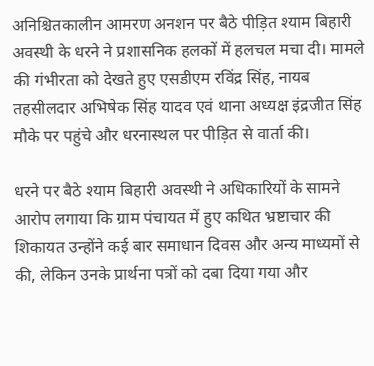अनिश्चितकालीन आमरण अनशन पर बैठे पीड़ित श्याम बिहारी अवस्थी के धरने ने प्रशासनिक हलकों में हलचल मचा दी। मामले की गंभीरता को देखते हुए एसडीएम रविंद्र सिंह, नायब तहसीलदार अभिषेक सिंह यादव एवं थाना अध्यक्ष इंद्रजीत सिंह मौके पर पहुंचे और धरनास्थल पर पीड़ित से वार्ता की।

धरने पर बैठे श्याम बिहारी अवस्थी ने अधिकारियों के सामने आरोप लगाया कि ग्राम पंचायत में हुए कथित भ्रष्टाचार की शिकायत उन्होंने कई बार समाधान दिवस और अन्य माध्यमों से की, लेकिन उनके प्रार्थना पत्रों को दबा दिया गया और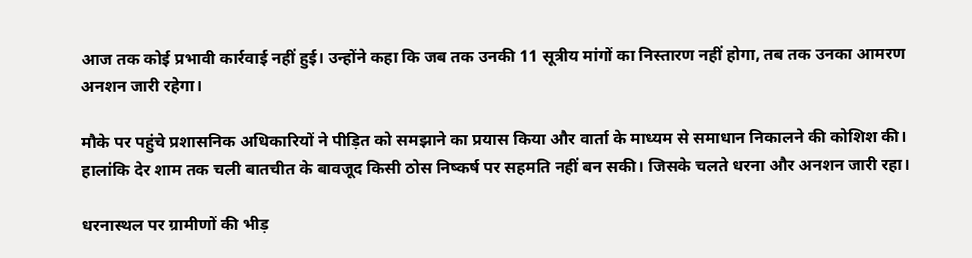आज तक कोई प्रभावी कार्रवाई नहीं हुई। उन्होंने कहा कि जब तक उनकी 11 सूत्रीय मांगों का निस्तारण नहीं होगा, तब तक उनका आमरण अनशन जारी रहेगा।

मौके पर पहुंचे प्रशासनिक अधिकारियों ने पीड़ित को समझाने का प्रयास किया और वार्ता के माध्यम से समाधान निकालने की कोशिश की। हालांकि देर शाम तक चली बातचीत के बावजूद किसी ठोस निष्कर्ष पर सहमति नहीं बन सकी। जिसके चलते धरना और अनशन जारी रहा।

धरनास्थल पर ग्रामीणों की भीड़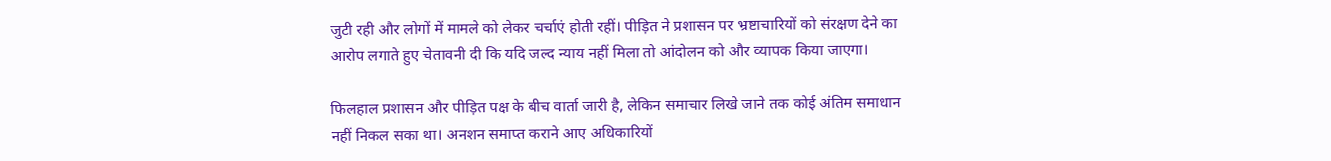जुटी रही और लोगों में मामले को लेकर चर्चाएं होती रहीं। पीड़ित ने प्रशासन पर भ्रष्टाचारियों को संरक्षण देने का आरोप लगाते हुए चेतावनी दी कि यदि जल्द न्याय नहीं मिला तो आंदोलन को और व्यापक किया जाएगा।

फिलहाल प्रशासन और पीड़ित पक्ष के बीच वार्ता जारी है, लेकिन समाचार लिखे जाने तक कोई अंतिम समाधान नहीं निकल सका था। अनशन समाप्त कराने आए अधिकारियों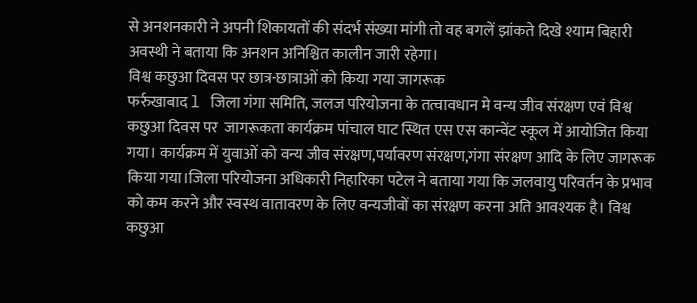से अनशनकारी ने अपनी शिकायतों की संदर्भ संख्या मांगी तो वह बगलें झांकते दिखे श्याम बिहारी अवस्थी ने बताया कि अनशन अनिश्चित कालीन जारी रहेगा।
विश्व कछुआ दिवस पर छात्र-छात्राओं को किया गया जागरूक
फर्रुखाबाद l जिला गंगा समिति, जलज परियोजना के तत्वावधान मे वन्य जीव संरक्षण एवं विश्व कछुआ दिवस पर  जागरूकता कार्यक्रम पांचाल घाट स्थित एस एस कान्वेंट स्कूल में आयोजित किया गया। कार्यक्रम में युवाओं को वन्य जीव संरक्षण,पर्यावरण संरक्षण,गंगा संरक्षण आदि के लिए जागरूक किया गया।जिला परियोजना अधिकारी निहारिका पटेल ने बताया गया कि जलवायु परिवर्तन के प्रभाव को कम करने और स्वस्थ वातावरण के लिए वन्यजीवों का संरक्षण करना अति आवश्यक है। विश्व कछुआ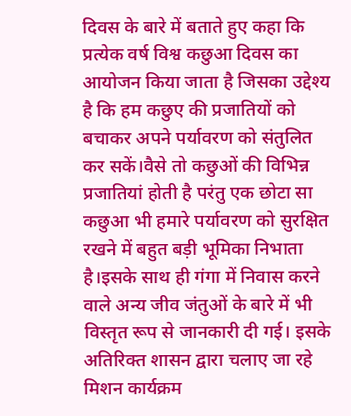दिवस के बारे में बताते हुए कहा कि प्रत्येक वर्ष विश्व कछुआ दिवस का आयोजन किया जाता है जिसका उद्देश्य है कि हम कछुए की प्रजातियों को बचाकर अपने पर्यावरण को संतुलित कर सकें।वैसे तो कछुओं की विभिन्न प्रजातियां होती है परंतु एक छोटा सा कछुआ भी हमारे पर्यावरण को सुरक्षित रखने में बहुत बड़ी भूमिका निभाता है।इसके साथ ही गंगा में निवास करने वाले अन्य जीव जंतुओं के बारे में भी विस्तृत रूप से जानकारी दी गई। इसके अतिरिक्त शासन द्वारा चलाए जा रहे मिशन कार्यक्रम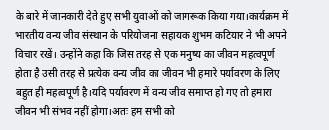के बारे में जानकारी देते हुए सभी युवाओं को जागरूक किया गया।कार्यक्रम में भारतीय वन्य जीव संस्थान के परियोजना सहायक शुभम कटियार ने भी अपने विचार रखें। उन्होंने कहा कि जिस तरह से एक मनुष्य का जीवन महत्वपूर्ण होता है उसी तरह से प्रत्येक वन्य जीव का जीवन भी हमारे पर्यावरण के लिए बहुत ही महत्वपूर्ण है।यदि पर्यावरण में वन्य जीव समाप्त हो गए तो हमारा जीवन भी संभव नहीं होगा।अतः हम सभी को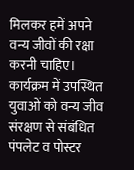मिलकर हमें अपने वन्य जीवों की रक्षा करनी चाहिए। कार्यक्रम में उपस्थित युवाओं को वन्य जीव संरक्षण से संबंधित पंपलेट व पोस्टर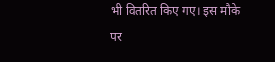भी वितरित किए गए। इस मौके पर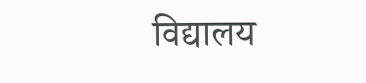विद्यालय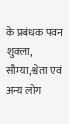के प्रबंधक पवन शुक्ला‌, सौम्या,श्वेता एवं अन्य लोग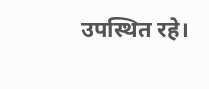उपस्थित रहे।